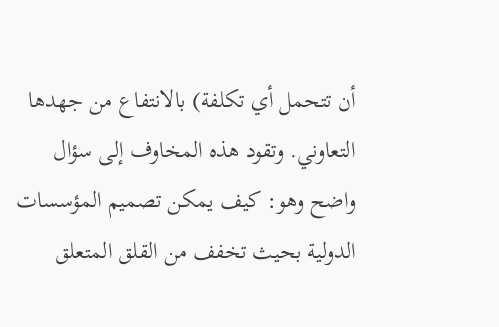أن تتحمل أي تكلفة) بالانتفاع من جهدها التعاوني. وتقود هذه المخاوف إلى سؤال واضح وهو: كيف يمكن تصميم المؤسسات الدولية بحيث تخفف من القلق المتعلق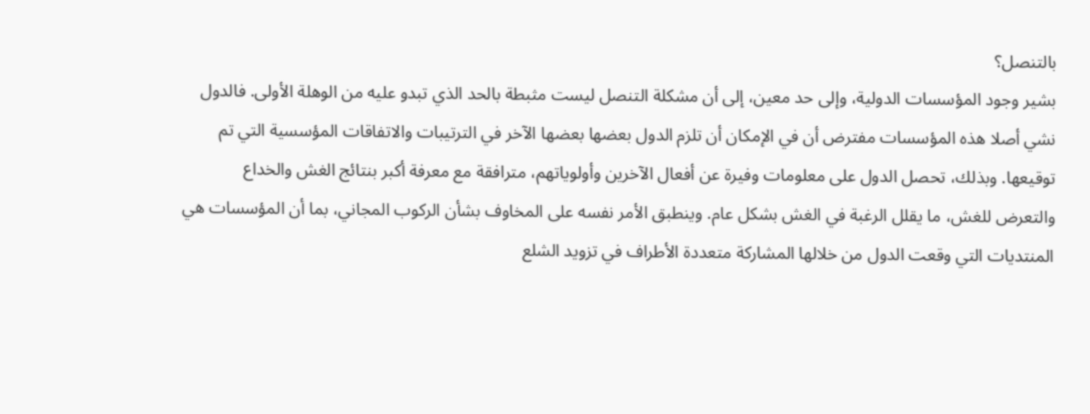بالتنصل؟
بشير وجود المؤسسات الدولية، وإلى حد معين، إلى أن مشكلة التنصل ليست مثبطة بالحد الذي تبدو عليه من الوهلة الأولى. فالدول نشي أصلا هذه المؤسسات مفترض أن في الإمكان أن تلزم الدول بعضها بعضها الآخر في الترتيبات والاتفاقات المؤسسية التي تم توقيعها. وبذلك، تحصل الدول على معلومات وفيرة عن أفعال الآخرين وأولوياتهم، مترافقة مع معرفة أكبر بنتائج الغش والخداع والتعرض للغش، ما يقلل الرغبة في الغش بشكل عام. وينطبق الأمر نفسه على المخاوف بشأن الركوب المجاني، بما أن المؤسسات هي المنتديات التي وقعت الدول من خلالها المشاركة متعددة الأطراف في تزويد الشلع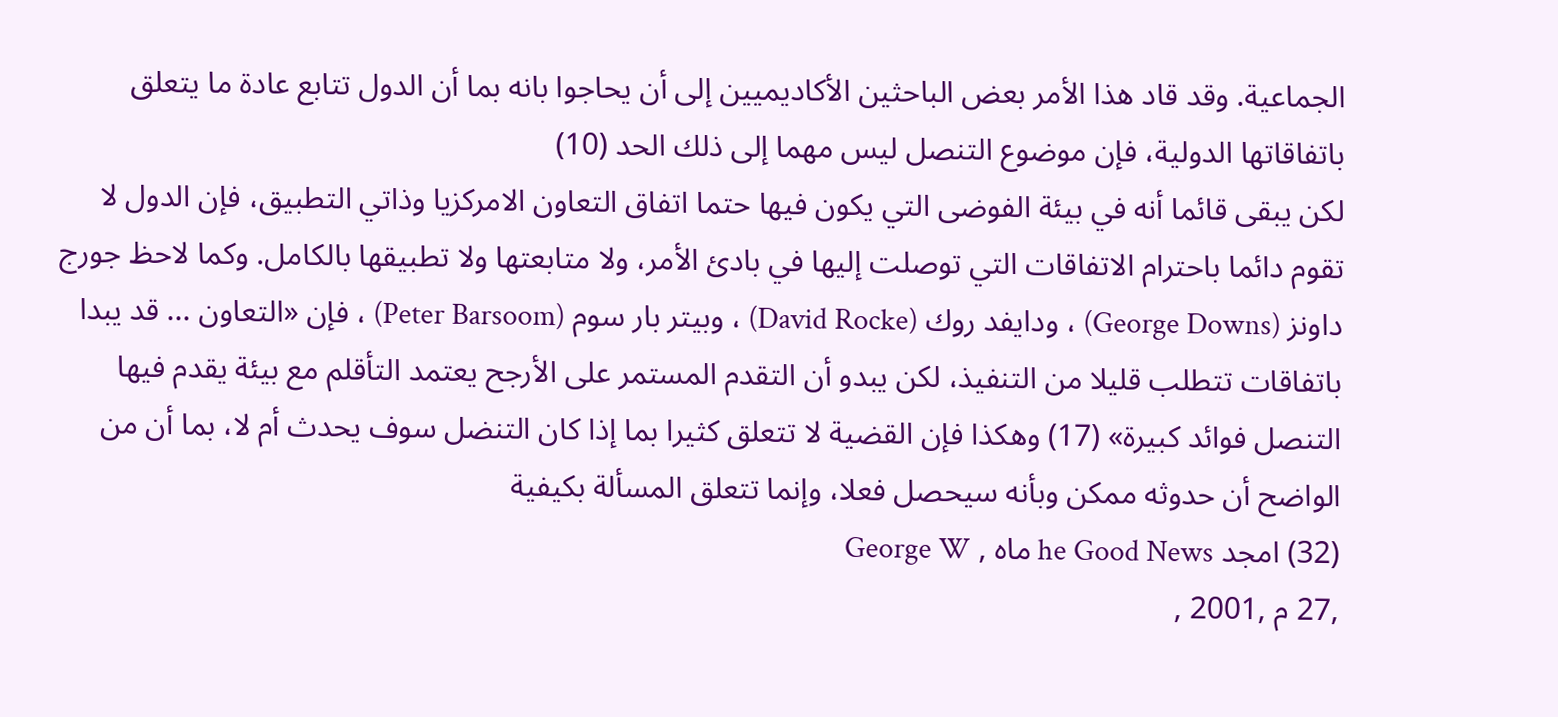الجماعية. وقد قاد هذا الأمر بعض الباحثين الأكاديميين إلى أن يحاجوا بانه بما أن الدول تتابع عادة ما يتعلق باتفاقاتها الدولية، فإن موضوع التنصل ليس مهما إلى ذلك الحد (10)
لكن يبقى قائما أنه في بيئة الفوضى التي يكون فيها حتما اتفاق التعاون الامركزيا وذاتي التطبيق، فإن الدول لا تقوم دائما باحترام الاتفاقات التي توصلت إليها في بادئ الأمر، ولا متابعتها ولا تطبيقها بالكامل. وكما لاحظ جورج داونز (George Downs) ، ودايفد روك (David Rocke) ، وبيتر بار سوم (Peter Barsoom) ، فإن «التعاون ... قد يبدا باتفاقات تتطلب قليلا من التنفيذ، لكن يبدو أن التقدم المستمر على الأرجح يعتمد التأقلم مع بيئة يقدم فيها التنصل فوائد كبيرة» (17) وهكذا فإن القضية لا تتعلق كثيرا بما إذا كان التنضل سوف يحدث أم لا، بما أن من الواضح أن حدوثه ممكن وبأنه سيحصل فعلا، وإنما تتعلق المسألة بكيفية
(32) امجد he Good News ماه , George W
,27 م ,2001 ,